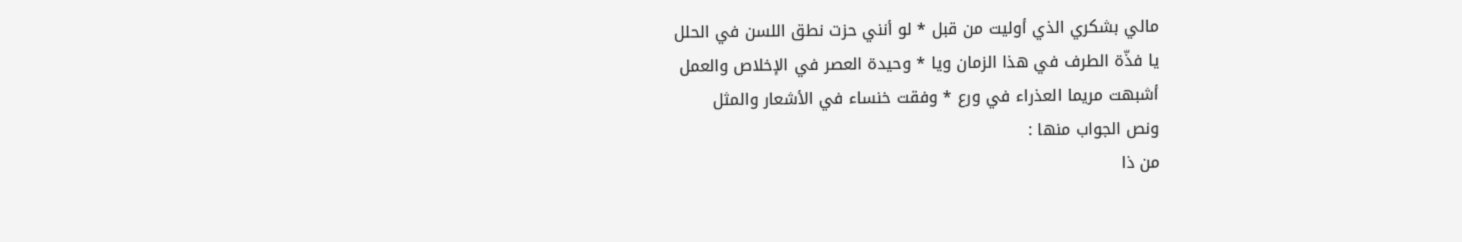مالي بشكري الذي أوليت من قبل * لو أنني حزت نطق اللسن في الحلل
يا فذّة الطرف في هذا الزمان ويا * وحيدة العصر في الإخلاص والعمل
أشبهت مريما العذراء في ورع * وفقت خنساء في الأشعار والمثل
ونص الجواب منها :
من ذا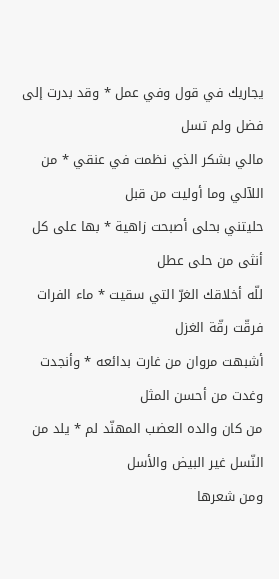يجاريك في قول وفي عمل * وقد بدرت إلى فضل ولم تسل
مالي بشكر الذي نظمت في عنقي * من اللآلي وما أوليت من قبل
حليتني بحلى أصبحت زاهية * بها على كل أنثى من حلى عطل
للّه أخلاقك الغرّ التي سقيت * ماء الفرات فرقّت رقّة الغزل
أشبهت مروان من غارت بدائعه * وأنجدت وغدت من أحسن المثل
من كان والده العضب المهنّد لم * يلد من النّسل غير البيض والأسل
ومن شعرها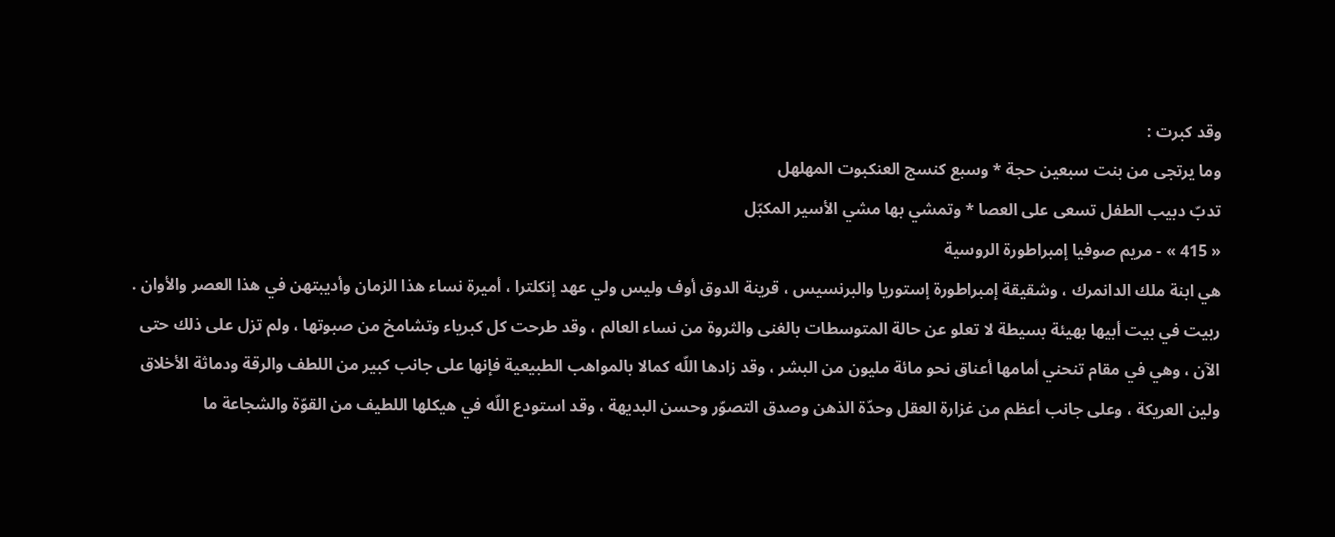وقد كبرت :
وما يرتجى من بنت سبعين حجة * وسبع كنسج العنكبوت المهلهل
تدبّ دبيب الطفل تسعى على العصا * وتمشي بها مشي الأسير المكبّل
« 415 » - مريم صوفيا إمبراطورة الروسية
هي ابنة ملك الدانمرك ، وشقيقة إمبراطورة إستوريا والبرنسيس ، قرينة الدوق أوف وليس ولي عهد إنكلترا ، أميرة نساء هذا الزمان وأديبتهن في هذا العصر والأوان .
ربيت في بيت أبيها بهيئة بسيطة لا تعلو عن حالة المتوسطات بالغنى والثروة من نساء العالم ، وقد طرحت كل كبرياء وتشامخ من صبوتها ، ولم تزل على ذلك حتى الآن ، وهي في مقام تنحني أمامها أعناق نحو مائة مليون من البشر ، وقد زادها اللّه كمالا بالمواهب الطبيعية فإنها على جانب كبير من اللطف والرقة ودماثة الأخلاق ولين العريكة ، وعلى جانب أعظم من غزارة العقل وحدّة الذهن وصدق التصوّر وحسن البديهة ، وقد استودع اللّه في هيكلها اللطيف من القوّة والشجاعة ما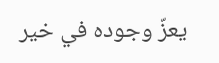يعزّ وجوده في خير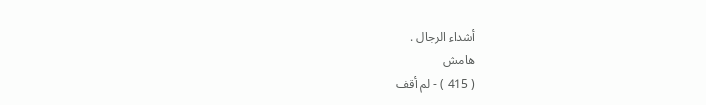أشداء الرجال .
هامش
( 415 ) - لم أقف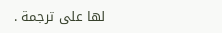لها على ترجمة .